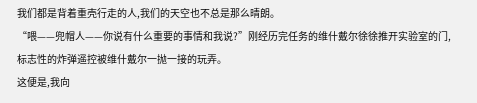我们都是背着重壳行走的人,我们的天空也不总是那么晴朗。
“喂——兜帽人——你说有什么重要的事情和我说?”刚经历完任务的维什戴尔徐徐推开实验室的门,标志性的炸弹遥控被维什戴尔一抛一接的玩弄。
这便是,我向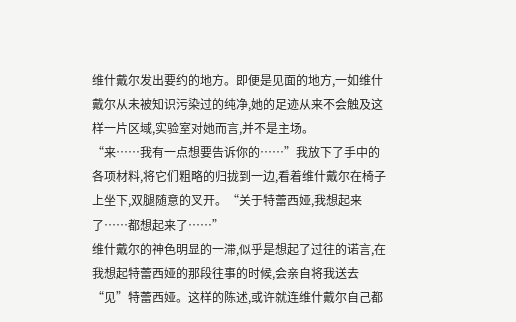维什戴尔发出要约的地方。即便是见面的地方,一如维什戴尔从未被知识污染过的纯净,她的足迹从来不会触及这样一片区域,实验室对她而言,并不是主场。
“来……我有一点想要告诉你的……”我放下了手中的各项材料,将它们粗略的归拢到一边,看着维什戴尔在椅子上坐下,双腿随意的叉开。“关于特蕾西娅,我想起来了……都想起来了……”
维什戴尔的神色明显的一滞,似乎是想起了过往的诺言,在我想起特蕾西娅的那段往事的时候,会亲自将我送去“见”特蕾西娅。这样的陈述,或许就连维什戴尔自己都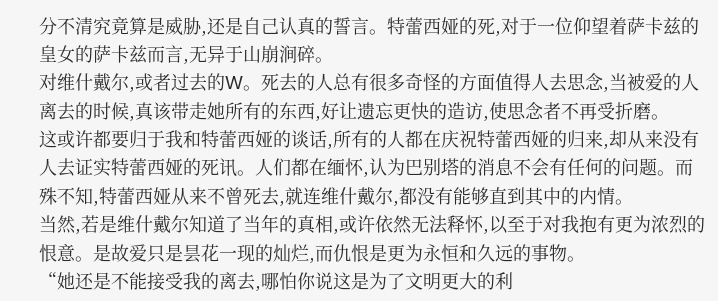分不清究竟算是威胁,还是自己认真的誓言。特蕾西娅的死,对于一位仰望着萨卡兹的皇女的萨卡兹而言,无异于山崩涧碎。
对维什戴尔,或者过去的W。死去的人总有很多奇怪的方面值得人去思念,当被爱的人离去的时候,真该带走她所有的东西,好让遗忘更快的造访,使思念者不再受折磨。
这或许都要归于我和特蕾西娅的谈话,所有的人都在庆祝特蕾西娅的归来,却从来没有人去证实特蕾西娅的死讯。人们都在缅怀,认为巴别塔的消息不会有任何的问题。而殊不知,特蕾西娅从来不曾死去,就连维什戴尔,都没有能够直到其中的内情。
当然,若是维什戴尔知道了当年的真相,或许依然无法释怀,以至于对我抱有更为浓烈的恨意。是故爱只是昙花一现的灿烂,而仇恨是更为永恒和久远的事物。
“她还是不能接受我的离去,哪怕你说这是为了文明更大的利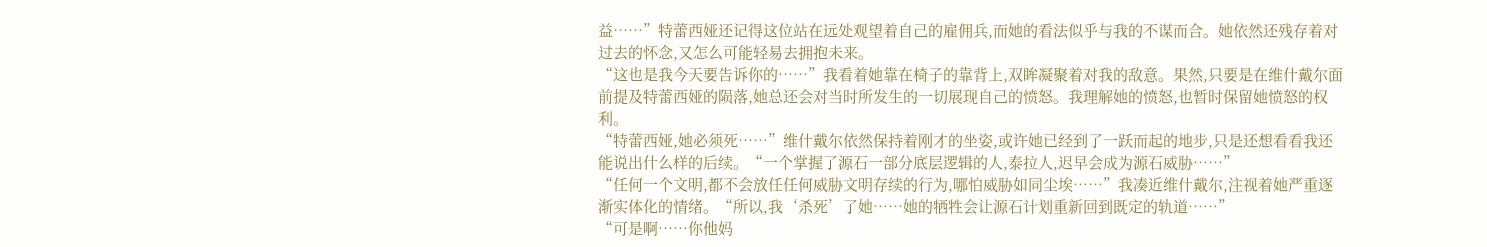益……”特蕾西娅还记得这位站在远处观望着自己的雇佣兵,而她的看法似乎与我的不谋而合。她依然还残存着对过去的怀念,又怎么可能轻易去拥抱未来。
“这也是我今天要告诉你的……”我看着她靠在椅子的靠背上,双眸凝聚着对我的敌意。果然,只要是在维什戴尔面前提及特蕾西娅的陨落,她总还会对当时所发生的一切展现自己的愤怒。我理解她的愤怒,也暂时保留她愤怒的权利。
“特蕾西娅,她必须死……”维什戴尔依然保持着刚才的坐姿,或许她已经到了一跃而起的地步,只是还想看看我还能说出什么样的后续。“一个掌握了源石一部分底层逻辑的人,泰拉人,迟早会成为源石威胁……”
“任何一个文明,都不会放任任何威胁文明存续的行为,哪怕威胁如同尘埃……”我凑近维什戴尔,注视着她严重逐渐实体化的情绪。“所以,我‘杀死’了她……她的牺牲会让源石计划重新回到既定的轨道……”
“可是啊……你他妈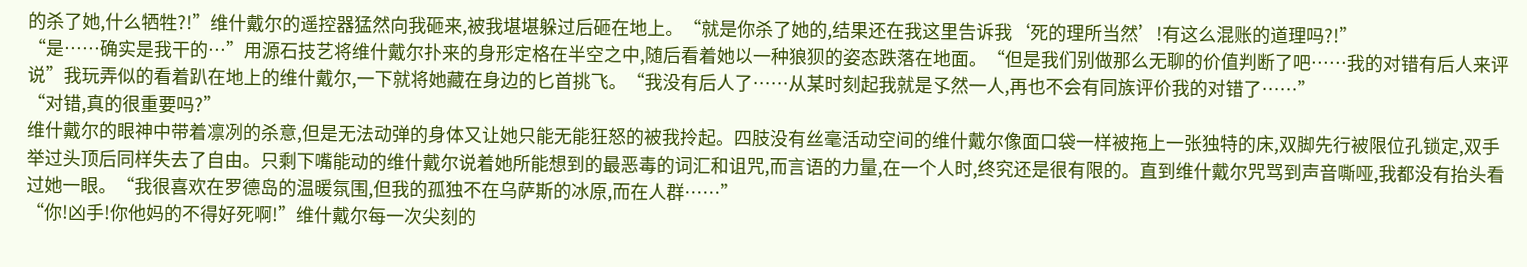的杀了她,什么牺牲?!”维什戴尔的遥控器猛然向我砸来,被我堪堪躲过后砸在地上。“就是你杀了她的,结果还在我这里告诉我‘死的理所当然’!有这么混账的道理吗?!”
“是……确实是我干的…”用源石技艺将维什戴尔扑来的身形定格在半空之中,随后看着她以一种狼狈的姿态跌落在地面。“但是我们别做那么无聊的价值判断了吧……我的对错有后人来评说”我玩弄似的看着趴在地上的维什戴尔,一下就将她藏在身边的匕首挑飞。“我没有后人了……从某时刻起我就是孓然一人,再也不会有同族评价我的对错了……”
“对错,真的很重要吗?”
维什戴尔的眼神中带着凛冽的杀意,但是无法动弹的身体又让她只能无能狂怒的被我拎起。四肢没有丝毫活动空间的维什戴尔像面口袋一样被拖上一张独特的床,双脚先行被限位孔锁定,双手举过头顶后同样失去了自由。只剩下嘴能动的维什戴尔说着她所能想到的最恶毒的词汇和诅咒,而言语的力量,在一个人时,终究还是很有限的。直到维什戴尔咒骂到声音嘶哑,我都没有抬头看过她一眼。“我很喜欢在罗德岛的温暖氛围,但我的孤独不在乌萨斯的冰原,而在人群……”
“你!凶手!你他妈的不得好死啊!”维什戴尔每一次尖刻的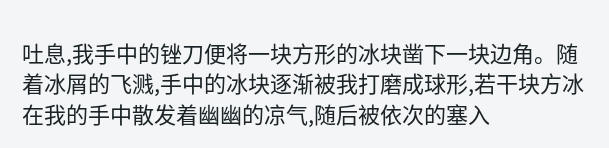吐息,我手中的锉刀便将一块方形的冰块凿下一块边角。随着冰屑的飞溅,手中的冰块逐渐被我打磨成球形,若干块方冰在我的手中散发着幽幽的凉气,随后被依次的塞入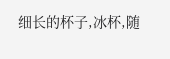细长的杯子,冰杯,随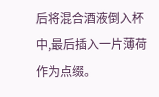后将混合酒液倒入杯中,最后插入一片薄荷作为点缀。